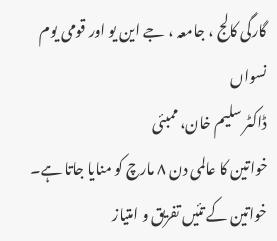گارگی کالج ، جامعہ ، جے این یو اور قومی یوم نسواں
ڈاکٹر سلیم خان، ممبئی
خواتین کا عالمی دن ۸ مارچ کو منایا جاتا ہے۔ خواتین کے تئیں تفریق و امتیاز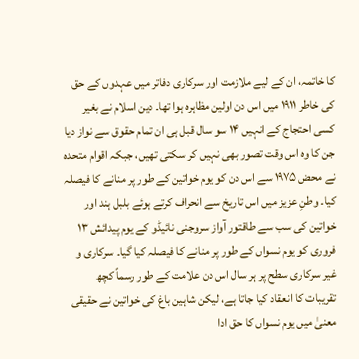کا خاتمہ، ان کے لیے ملازمت اور سرکاری دفاتر میں عہدوں کے حق کی خاطر ۱۹۱۱ میں اس دن اولین مظاہرہ ہوا تھا۔ دین اسلام نے بغیر کسی احتجاج کے انہیں ۱۴ سو سال قبل ہی ان تمام حقوق سے نواز دیا جن کا وہ اس وقت تصور بھی نہیں کر سکتی تھیں، جبکہ اقوام متحدہ نے محض ۱۹۷۵ سے اس دن کو یوم خواتین کے طور پر منانے کا فیصلہ کیا۔ وطنِ عزیز میں اس تاریخ سے انحراف کرتے ہوئے بلبل ہند اور خواتین کی سب سے طاقتور آواز سروجنی نائیڈو کے یوم پیدائش ۱۳ فروری کو یوم نسواں کے طور پر منانے کا فیصلہ کیا گیا۔ سرکاری و غیر سرکاری سطح پر ہر سال اس دن علامت کے طور رسماً کچھ تقریبات کا انعقاد کیا جاتا ہے، لیکن شاہین باغ کی خواتین نے حقیقی معنیٰ میں یوم نسواں کا حق ادا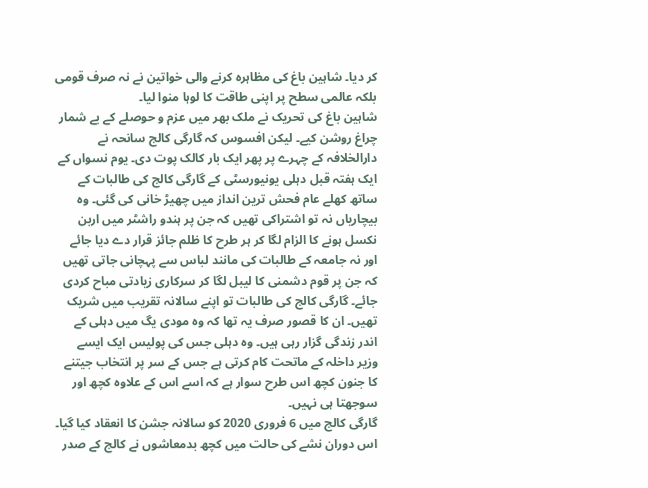کر دیا۔ شاہین باغ کی مظاہرہ کرنے والی خواتین نے نہ صرف قومی بلکہ عالمی سطح پر اپنی طاقت کا لوہا منوا لیا۔
شاہین باغ کی تحریک نے ملک بھر میں عزم و حوصلے کے بے شمار چراغ روشن کیے۔ لیکن افسوس کہ گارگی کالج سانحہ نے دارالخلافہ کے چہرے پر پھر ایک بار کالک پوت دی۔ یوم نسواں کے ایک ہفتہ قبل دہلی یونیورسٹی کے گارگی کالج کی طالبات کے ساتھ کھلے عام فحش ترین انداز میں چھیڑ خانی کی گئی۔ وہ بیچاریاں نہ تو اشتراکی تھیں کہ جن پر ہندو راشٹر میں اربن نکسل ہونے کا الزام لگا کر ہر طرح کا ظلم جائز قرار دے دیا جائے اور نہ جامعہ کے طالبات کی مانند لباس سے پہچانی جاتی تھیں کہ جن پر قوم دشمنی کا لیبل لگا کر سرکاری زیادتی مباح کردی جائے۔ گارگی کالج کی طالبات تو اپنے سالانہ تقریب میں شریک تھیں۔ ان کا قصور صرف یہ تھا کہ وہ مودی یگ میں دہلی کے اندر زندگی گزار رہی ہیں۔ وہ دہلی جس کی پولیس ایک ایسے وزیر داخلہ کے ماتحت کام کرتی ہے جس کے سر پر انتخاب جیتنے کا جنون کچھ اس طرح سوار ہے کہ اسے اس کے علاوہ کچھ اور سوجھتا ہی نہیں۔
گارگی کالج میں 6 فروری 2020 کو سالانہ جشن کا انعقاد کیا گیا۔ اس دوران نشے کی حالت میں کچھ بدمعاشوں نے کالج کے صدر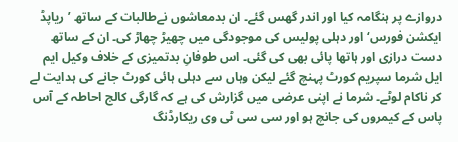دروازے پر ہنگامہ کیا اور اندر گھس گئے۔ ان بدمعاشوں نےطالبات کے ساتھ ’ریاپڈ ایکشن فورس‘ اور دہلی پولیس کی موجودگی میں چھیڑ چھاڑ کی۔ ان کے ساتھ دست درازی اور ہاتھا پائی بھی کی گئی۔ اس طوفانِ بدتمیزی کے خلاف وکیل ایم ایل شرما سپریم کورٹ پہنچ گئے لیکن وہاں سے دہلی ہائی کورٹ جانے کی ہدایت لے کر ناکام لوٹے۔ شرما نے اپنی عرضی میں گزارش کی ہے کہ گارگی کالج احاطہ کے آس پاس کے کیمروں کی جانچ ہو اور سی سی ٹی وی ریکارڈنگ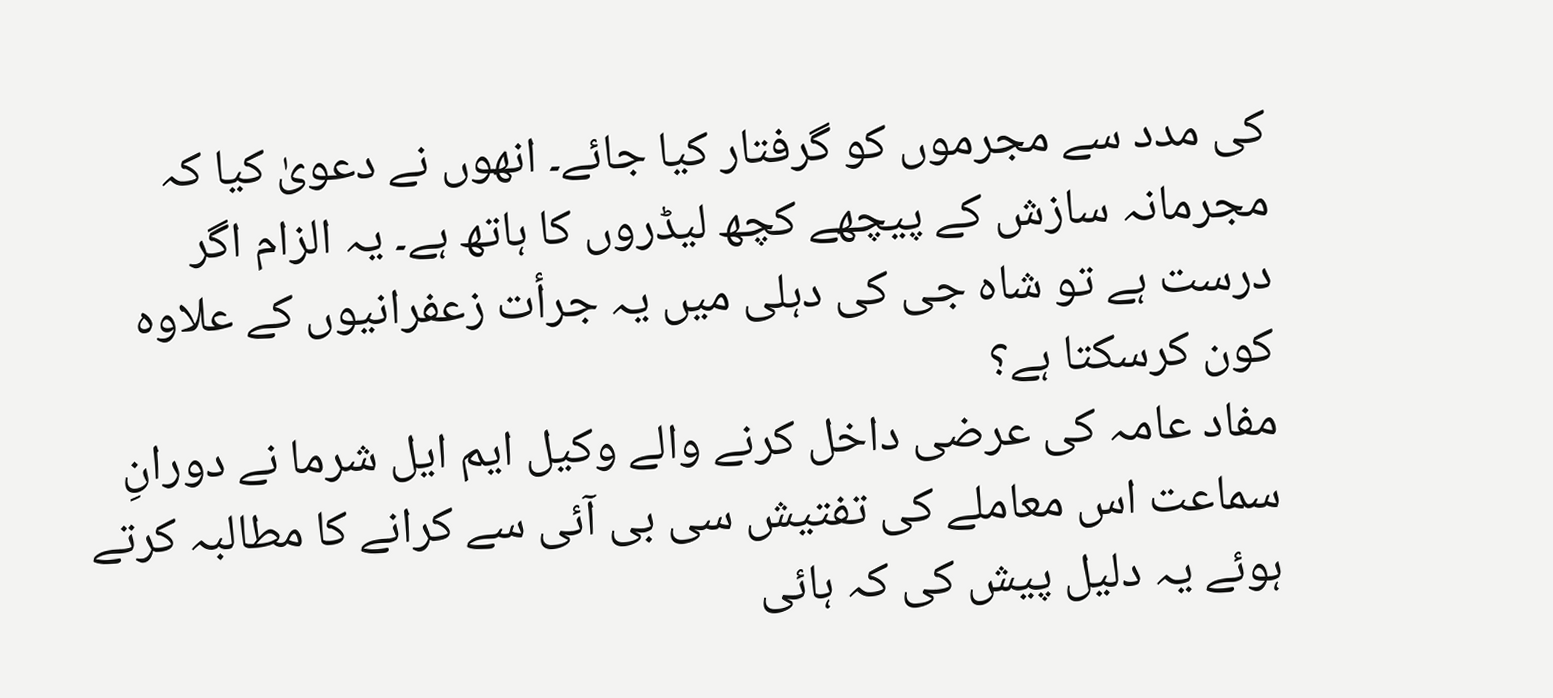کی مدد سے مجرموں کو گرفتار کیا جائے۔ انھوں نے دعویٰ کیا کہ مجرمانہ سازش کے پیچھے کچھ لیڈروں کا ہاتھ ہے۔ یہ الزام اگر درست ہے تو شاہ جی کی دہلی میں یہ جرأت زعفرانیوں کے علاوہ کون کرسکتا ہے؟
مفاد عامہ کی عرضی داخل کرنے والے وکیل ایم ایل شرما نے دورانِ سماعت اس معاملے کی تفتیش سی بی آئی سے کرانے کا مطالبہ کرتے ہوئے یہ دلیل پیش کی کہ ہائی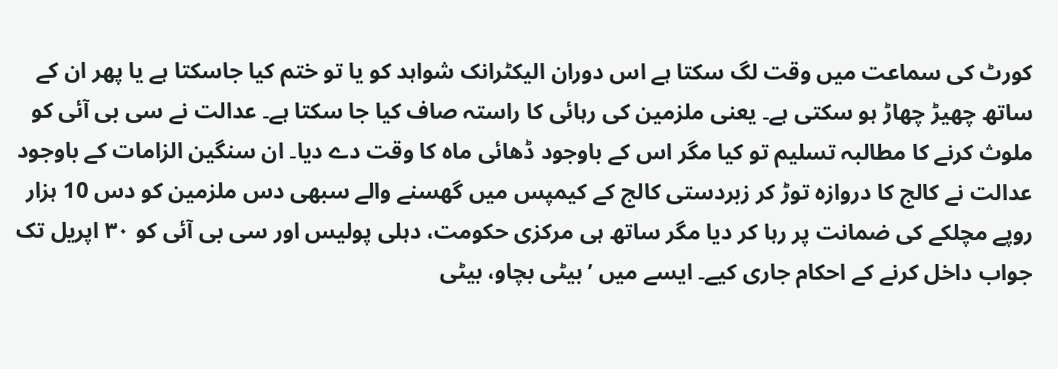کورٹ کی سماعت میں وقت لگ سکتا ہے اس دوران الیکٹرانک شواہد کو یا تو ختم کیا جاسکتا ہے یا پھر ان کے ساتھ چھیڑ چھاڑ ہو سکتی ہے۔ یعنی ملزمین کی رہائی کا راستہ صاف کیا جا سکتا ہے۔ عدالت نے سی بی آئی کو ملوث کرنے کا مطالبہ تسلیم تو کیا مگر اس کے باوجود ڈھائی ماہ کا وقت دے دیا۔ ان سنگین الزامات کے باوجود عدالت نے کالج کا دروازہ توڑ کر زبردستی کالج کے کیمپس میں گھسنے والے سبھی دس ملزمین کو دس 10 ہزار روپے مچلکے کی ضمانت پر رہا کر دیا مگر ساتھ ہی مرکزی حکومت، دہلی پولیس اور سی بی آئی کو ۳۰ اپریل تک جواب داخل کرنے کے احکام جاری کیے۔ ایسے میں ’بیٹی بچاو، بیٹی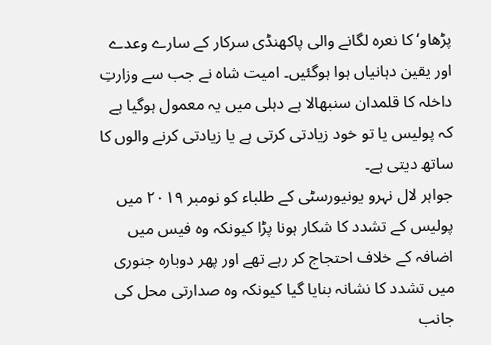پڑھاو‘ کا نعرہ لگانے والی پاکھنڈی سرکار کے سارے وعدے اور یقین دہانیاں ہوا ہوگئیں۔ امیت شاہ نے جب سے وزارتِ داخلہ کا قلمدان سنبھالا ہے دہلی میں یہ معمول ہوگیا ہے کہ پولیس یا تو خود زیادتی کرتی ہے یا زیادتی کرنے والوں کا ساتھ دیتی ہے۔
جواہر لال نہرو یونیورسٹی کے طلباء کو نومبر ۲۰۱۹ میں پولیس کے تشدد کا شکار ہونا پڑا کیونکہ وہ فیس میں اضافہ کے خلاف احتجاج کر رہے تھے اور پھر دوبارہ جنوری میں تشدد کا نشانہ بنایا گیا کیونکہ وہ صدارتی محل کی جانب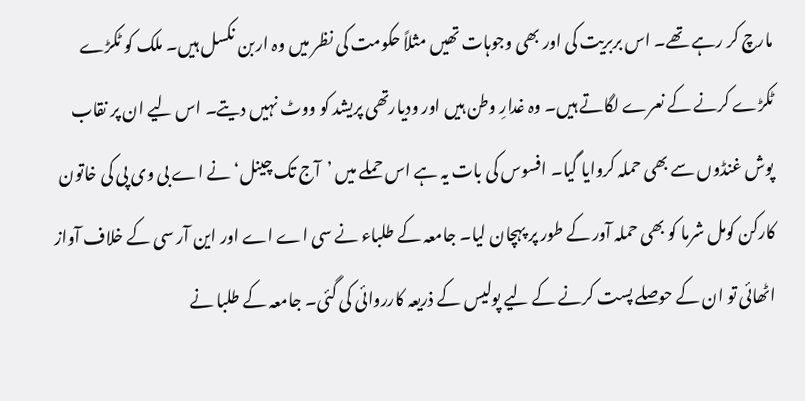مارچ کر رہے تھے۔ اس بربریت کی اور بھی وجوہات تھیں مثلاً حکومت کی نظر میں وہ اربن نکسل ہیں۔ ملک کو ٹکڑے ٹکڑے کرنے کے نعرے لگاتے ہیں۔ وہ غدارِ وطن ہیں اور ودیارتھی پریشد کو ووٹ نہیں دیتے۔ اس لیے ان پر نقاب پوش غنڈوں سے بھی حملہ کروایا گیا۔ افسوس کی بات یہ ہے اس حملے میں ’آج تک چینل‘ نے اے بی وی پی کی خاتون کارکن کومل شرما کو بھی حملہ آور کے طور پر پہچان لیا۔ جامعہ کے طلباء نے سی اے اے اور این آر سی کے خلاف آواز اٹھائی تو ان کے حوصلے پست کرنے کے لیے پولیس کے ذریعہ کارروائی کی گئی۔ جامعہ کے طلبا نے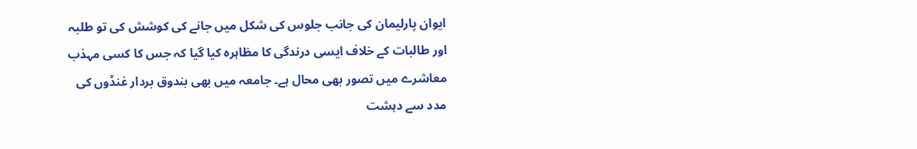ایوان پارلیمان کی جانب جلوس کی شکل میں جانے کی کوشش کی تو طلبہ اور طالبات کے خلاف ایسی درندگی کا مظاہرہ کیا گیا کہ جس کا کسی مہذب معاشرے میں تصور بھی محال ہے۔ جامعہ میں بھی بندوق بردار غنڈوں کی مدد سے دہشت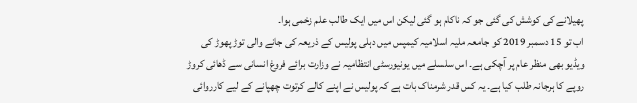پھیلانے کی کوشش کی گئی جو کہ ناکام ہو گئی لیکن اس میں ایک طالب علم زخمی ہوا۔
اب تو 15 دسمبر 2019 کو جامعہ ملیہ اسلامیہ کیمپس میں دہلی پولیس کے ذریعہ کی جانے والی توڑ پھوڑ کی ویڈیو بھی منظر عام پر آچکی ہے۔ اس سلسلے میں یونیورسٹی انتظامیہ نے وزارت برائے فروغ انسانی سے ڈھائی کروڑ روپے کا ہرجانہ طلب کیا ہے۔ یہ کس قدر شرمناک بات ہے کہ پولیس نے اپنے کالے کرتوت چھپانے کے لیے کارروائی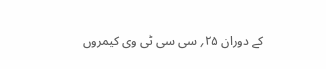کے دوران ۲۵؍ سی سی ٹی وی کیمروں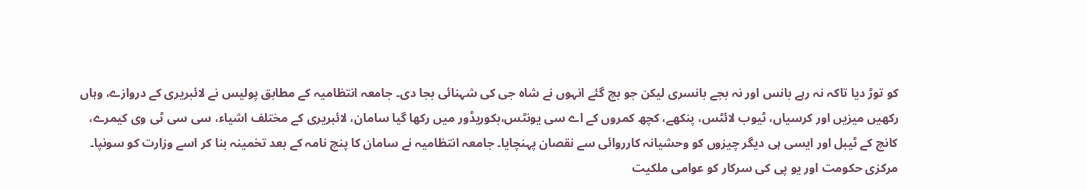کو توڑ دیا تاکہ نہ رہے بانس اور نہ بجے بانسری لیکن جو بچ گئے انہوں نے شاہ جی کی شہنائی بجا دی۔ جامعہ انتظامیہ کے مطابق پولیس نے لائبریری کے دروازے، وہاں رکھیں میزیں اور کرسیاں، ٹیوب لائٹس، پنکھے، کچھ کمروں کے اے سی یونٹس،بکوریڈور میں رکھا گیا سامان، لائبریری کے مختلف اشیاء، سی سی ٹی وی کیمرے، کانچ کے ٹیبل اور ایسی ہی دیگر چیزوں کو وحشیانہ کارروائی سے نقصان پہنچایا۔ جامعہ انتظامیہ نے سامان کا پنچ نامہ کے بعد تخمینہ بنا کر اسے وزارت کو سونپا۔
مرکزی حکومت اور یو پی کی سرکار کو عوامی ملکیت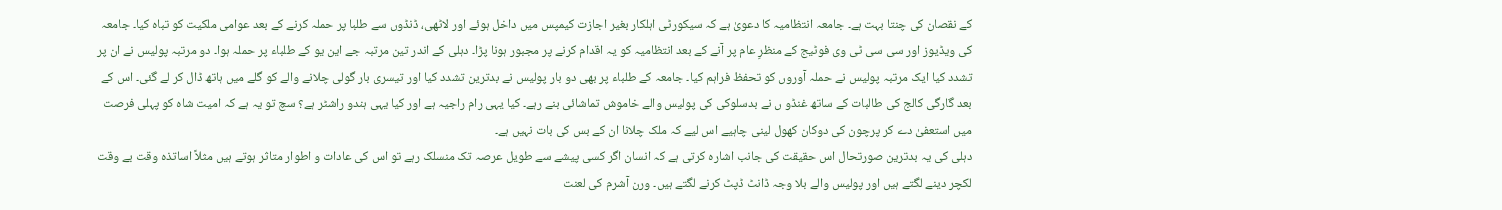کے نقصان کی چنتا بہت ہے۔ جامعہ انتظامیہ کا دعویٰ ہے کہ سیکورٹی اہلکار بغیر اجازت کیمپس میں داخل ہوئے اور لاٹھی، ڈنڈوں سے طلبا پر حملہ کرنے کے بعد عوامی ملکیت کو تباہ کیا۔ جامعہ کی ویڈیوز اور سی سی ٹی وی فوٹیج کے منظرِ عام پر آنے کے بعد انتظامیہ کو یہ اقدام کرنے پر مجبور ہونا پڑا۔ دہلی کے اندر تین مرتبہ جے این یو کے طلباء پر حملہ ہوا۔ دو مرتبہ پولیس نے ان پر تشدد کیا ایک مرتبہ پولیس نے حملہ آوروں کو تحفظ فراہم کیا۔ جامعہ کے طلباء پر بھی دو بار پولیس نے بدترین تشدد کیا اور تیسری بار گولی چلانے والے کو گلے میں ہاتھ ڈال کر لے گئی۔ اس کے بعد گارگی کالج کی طالبات کے ساتھ غنڈو ں نے بدسلوکی کی پولیس والے خاموش تماشائی بنے رہے۔ کیا یہی رام راجیہ ہے اور کیا یہی ہندو راشٹر ہے؟ سچ تو یہ ہے کہ امیت شاہ کو پہلی فرصت میں استعفیٰ دے کر پرچون کی دوکان کھول لینی چاہیے اس لیے کہ ملک چلانا ان کے بس کی بات نہیں ہے۔
دہلی کی یہ بدترین صورتحال اس حقیقت کی جانب اشارہ کرتی ہے کہ انسان اگر کسی پیشے سے طویل عرصہ تک منسلک رہے تو اس کی عادات و اطوار متاثر ہوتے ہیں مثلاً اساتذہ وقت بے وقت لکچر دینے لگتے ہیں اور پولیس والے بلا وجہ ڈانٹ ڈپٹ کرنے لگتے ہیں۔ ورن آشرم کی لعنت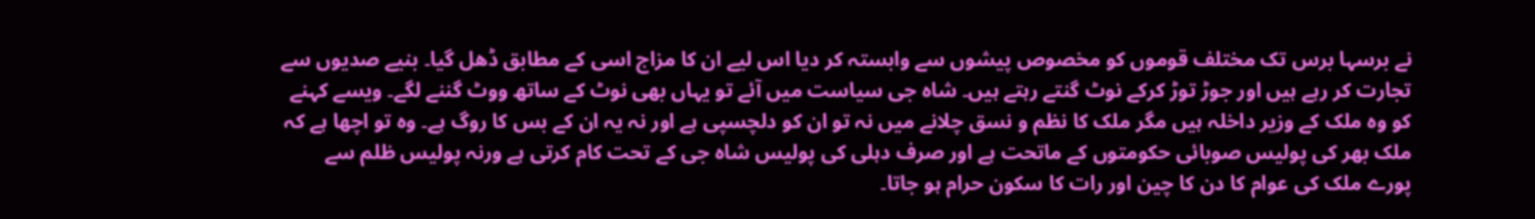نے برسہا برس تک مختلف قوموں کو مخصوص پیشوں سے وابستہ کر دیا اس لیے ان کا مزاج اسی کے مطابق ڈھل گیا۔ بنیے صدیوں سے تجارت کر رہے ہیں اور جوڑ توڑ کرکے نوٹ گنتے رہتے ہیں۔ شاہ جی سیاست میں آئے تو یہاں بھی نوٹ کے ساتھ ووٹ گننے لگے۔ ویسے کہنے کو وہ ملک کے وزیر داخلہ ہیں مگر ملک کا نظم و نسق چلانے میں نہ تو ان کو دلچسپی ہے اور نہ یہ ان کے بس کا روگ ہے۔ وہ تو اچھا ہے کہ ملک بھر کی پولیس صوبائی حکومتوں کے ماتحت ہے اور صرف دہلی کی پولیس شاہ جی کے تحت کام کرتی ہے ورنہ پولیس ظلم سے پورے ملک کی عوام کا دن کا چین اور رات کا سکون حرام ہو جاتا۔